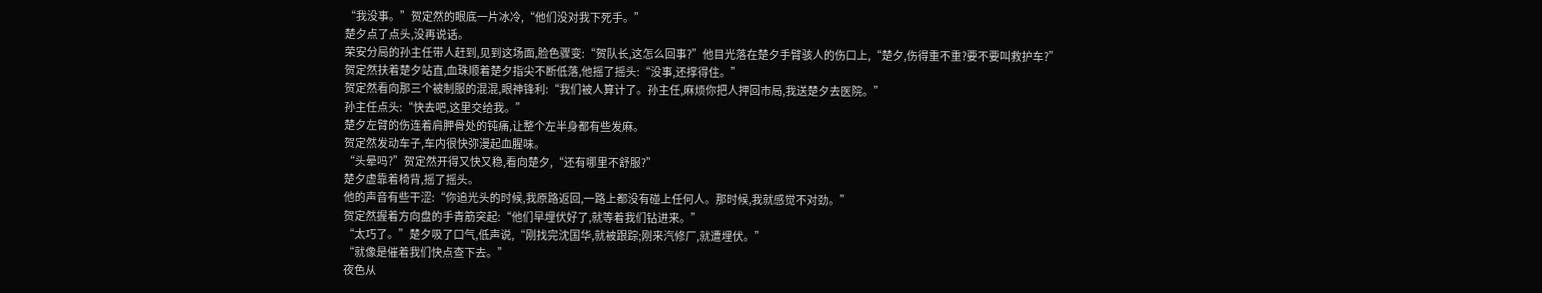“我没事。”贺定然的眼底一片冰冷,“他们没对我下死手。”
楚夕点了点头,没再说话。
荣安分局的孙主任带人赶到,见到这场面,脸色骤变:“贺队长,这怎么回事?”他目光落在楚夕手臂骇人的伤口上,“楚夕,伤得重不重?要不要叫救护车?”
贺定然扶着楚夕站直,血珠顺着楚夕指尖不断低落,他摇了摇头:“没事,还撑得住。”
贺定然看向那三个被制服的混混,眼神锋利:“我们被人算计了。孙主任,麻烦你把人押回市局,我送楚夕去医院。”
孙主任点头:“快去吧,这里交给我。”
楚夕左臂的伤连着肩胛骨处的钝痛,让整个左半身都有些发麻。
贺定然发动车子,车内很快弥漫起血腥味。
“头晕吗?”贺定然开得又快又稳,看向楚夕,“还有哪里不舒服?”
楚夕虚靠着椅背,摇了摇头。
他的声音有些干涩:“你追光头的时候,我原路返回,一路上都没有碰上任何人。那时候,我就感觉不对劲。”
贺定然握着方向盘的手青筋突起:“他们早埋伏好了,就等着我们钻进来。”
“太巧了。”楚夕吸了口气,低声说,“刚找完沈国华,就被跟踪;刚来汽修厂,就遭埋伏。”
“就像是催着我们快点查下去。”
夜色从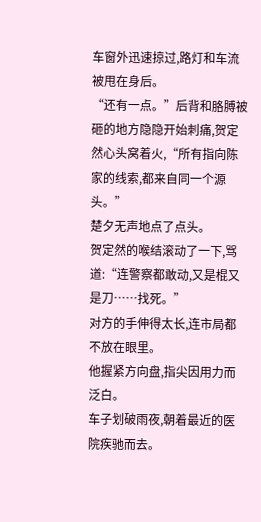车窗外迅速掠过,路灯和车流被甩在身后。
“还有一点。”后背和胳膊被砸的地方隐隐开始刺痛,贺定然心头窝着火,“所有指向陈家的线索,都来自同一个源头。”
楚夕无声地点了点头。
贺定然的喉结滚动了一下,骂道:“连警察都敢动,又是棍又是刀……找死。”
对方的手伸得太长,连市局都不放在眼里。
他握紧方向盘,指尖因用力而泛白。
车子划破雨夜,朝着最近的医院疾驰而去。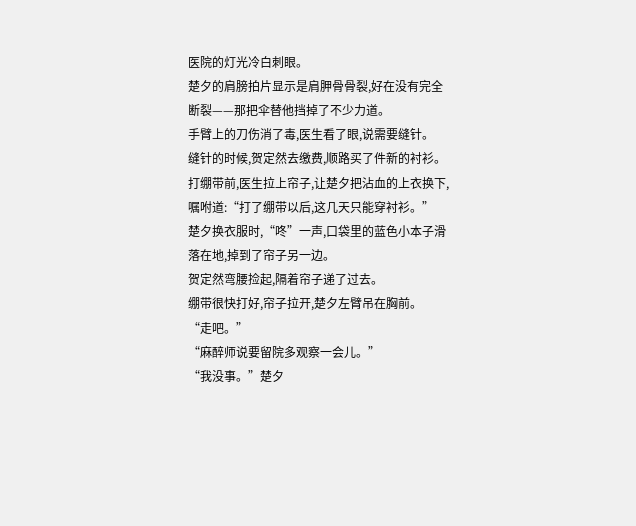医院的灯光冷白刺眼。
楚夕的肩膀拍片显示是肩胛骨骨裂,好在没有完全断裂——那把伞替他挡掉了不少力道。
手臂上的刀伤消了毒,医生看了眼,说需要缝针。
缝针的时候,贺定然去缴费,顺路买了件新的衬衫。
打绷带前,医生拉上帘子,让楚夕把沾血的上衣换下,嘱咐道:“打了绷带以后,这几天只能穿衬衫。”
楚夕换衣服时,“咚”一声,口袋里的蓝色小本子滑落在地,掉到了帘子另一边。
贺定然弯腰捡起,隔着帘子递了过去。
绷带很快打好,帘子拉开,楚夕左臂吊在胸前。
“走吧。”
“麻醉师说要留院多观察一会儿。”
“我没事。”楚夕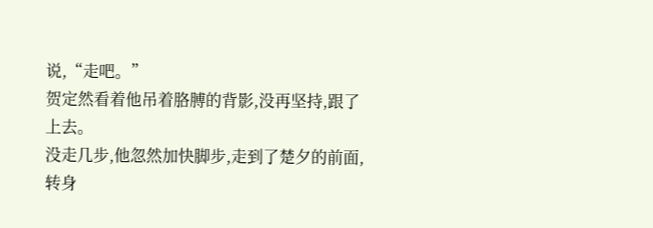说,“走吧。”
贺定然看着他吊着胳膊的背影,没再坚持,跟了上去。
没走几步,他忽然加快脚步,走到了楚夕的前面,转身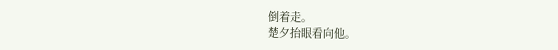倒着走。
楚夕抬眼看向他。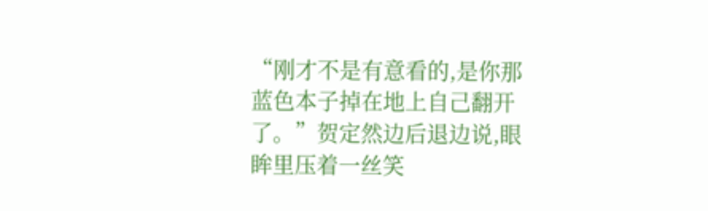“刚才不是有意看的,是你那蓝色本子掉在地上自己翻开了。”贺定然边后退边说,眼眸里压着一丝笑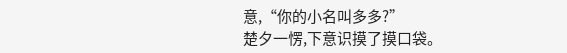意,“你的小名叫多多?”
楚夕一愣,下意识摸了摸口袋。